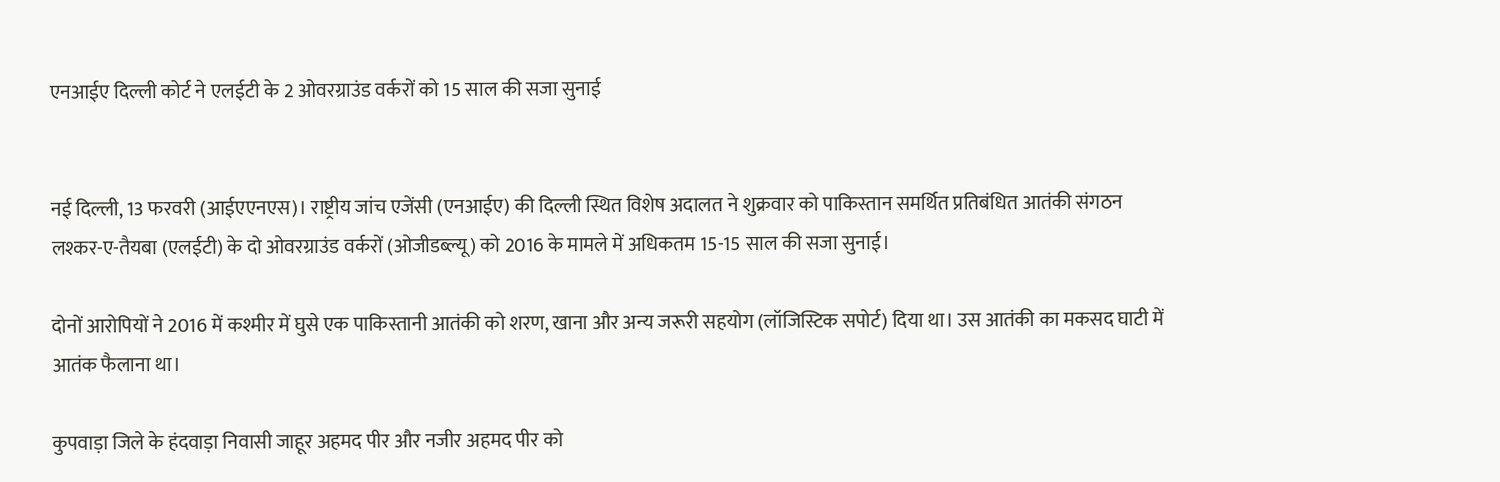एनआईए दिल्ली कोर्ट ने एलईटी के 2 ओवरग्राउंड वर्करों को 15 साल की सजा सुनाई


नई दिल्ली, 13 फरवरी (आईएएनएस)। राष्ट्रीय जांच एजेंसी (एनआईए) की दिल्ली स्थित विशेष अदालत ने शुक्रवार को पाकिस्तान समर्थित प्रतिबंधित आतंकी संगठन लश्कर-ए-तैयबा (एलईटी) के दो ओवरग्राउंड वर्करों (ओजीडब्ल्यू) को 2016 के मामले में अधिकतम 15-15 साल की सजा सुनाई।

दोनों आरोपियों ने 2016 में कश्मीर में घुसे एक पाकिस्तानी आतंकी को शरण, खाना और अन्य जरूरी सहयोग (लॉजिस्टिक सपोर्ट) दिया था। उस आतंकी का मकसद घाटी में आतंक फैलाना था।

कुपवाड़ा जिले के हंदवाड़ा निवासी जाहूर अहमद पीर और नजीर अहमद पीर को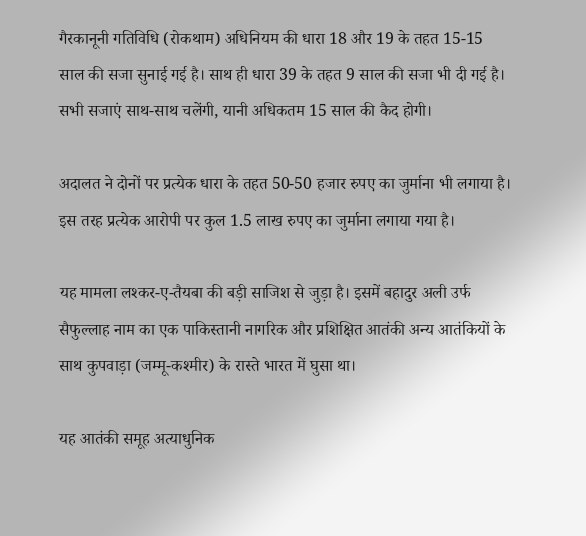गैरकानूनी गतिविधि (रोकथाम) अधिनियम की धारा 18 और 19 के तहत 15-15 साल की सजा सुनाई गई है। साथ ही धारा 39 के तहत 9 साल की सजा भी दी गई है। सभी सजाएं साथ-साथ चलेंगी, यानी अधिकतम 15 साल की कैद होगी।

अदालत ने दोनों पर प्रत्येक धारा के तहत 50-50 हजार रुपए का जुर्माना भी लगाया है। इस तरह प्रत्येक आरोपी पर कुल 1.5 लाख रुपए का जुर्माना लगाया गया है।

यह मामला लश्कर-ए-तैयबा की बड़ी साजिश से जुड़ा है। इसमें बहादुर अली उर्फ सैफुल्लाह नाम का एक पाकिस्तानी नागरिक और प्रशिक्षित आतंकी अन्य आतंकियों के साथ कुपवाड़ा (जम्मू-कश्मीर) के रास्ते भारत में घुसा था।

यह आतंकी समूह अत्याधुनिक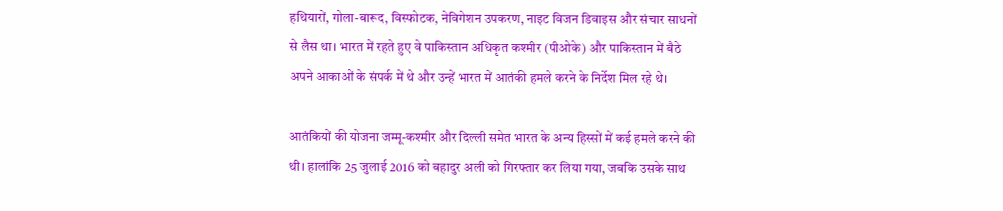हथियारों, गोला-बारूद, विस्फोटक, नेविगेशन उपकरण, नाइट विजन डिवाइस और संचार साधनों से लैस था। भारत में रहते हुए वे पाकिस्तान अधिकृत कश्मीर (पीओके) और पाकिस्तान में बैठे अपने आकाओं के संपर्क में थे और उन्हें भारत में आतंकी हमले करने के निर्देश मिल रहे थे।

आतंकियों की योजना जम्मू-कश्मीर और दिल्ली समेत भारत के अन्य हिस्सों में कई हमले करने की थी। हालांकि 25 जुलाई 2016 को बहादुर अली को गिरफ्तार कर लिया गया, जबकि उसके साथ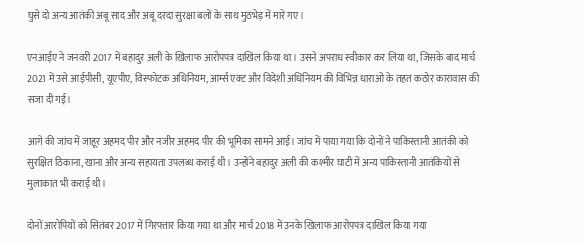घुसे दो अन्य आतंकी अबू साद और अबू दरदा सुरक्षा बलों के साथ मुठभेड़ में मारे गए।

एनआईए ने जनवरी 2017 में बहादुर अली के खिलाफ आरोपपत्र दाखिल किया था। उसने अपराध स्वीकार कर लिया था, जिसके बाद मार्च 2021 में उसे आईपीसी, यूएपीए, विस्फोटक अधिनियम, आर्म्स एक्ट और विदेशी अधिनियम की विभिन्न धाराओं के तहत कठोर कारावास की सजा दी गई।

आगे की जांच में जाहूर अहमद पीर और नजीर अहमद पीर की भूमिका सामने आई। जांच में पाया गया कि दोनों ने पाकिस्तानी आतंकी को सुरक्षित ठिकाना, खाना और अन्य सहायता उपलब्ध कराई थी। उन्होंने बहादुर अली की कश्मीर घाटी में अन्य पाकिस्तानी आतंकियों से मुलाकात भी कराई थी।

दोनों आरोपियों को सितंबर 2017 में गिरफ्तार किया गया था और मार्च 2018 में उनके खिलाफ आरोपपत्र दाखिल किया गया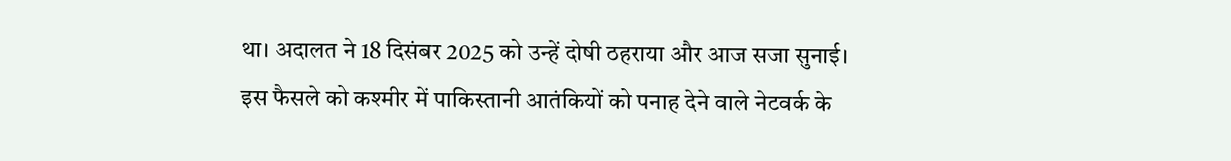था। अदालत ने 18 दिसंबर 2025 को उन्हें दोषी ठहराया और आज सजा सुनाई। इस फैसले को कश्मीर में पाकिस्तानी आतंकियों को पनाह देने वाले नेटवर्क के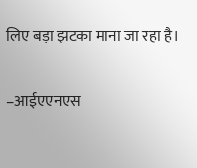लिए बड़ा झटका माना जा रहा है।

–आईएएनएस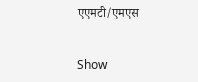एएमटी/एमएस


Show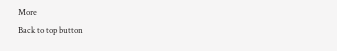More
Back to top button